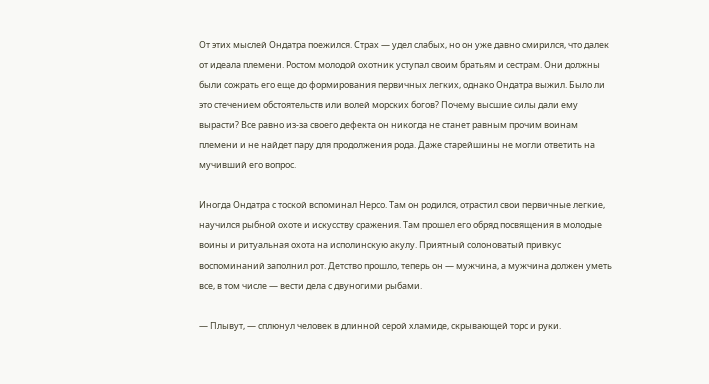От этих мыслей Ондатра поежился. Страх — удел слабых, но он уже давно смирился, что далек от идеала племени. Ростом молодой охотник уступал своим братьям и сестрам. Они должны были сожрать его еще до формирования первичных легких, однако Ондатра выжил. Было ли это стечением обстоятельств или волей морских богов? Почему высшие силы дали ему вырасти? Все равно из-за своего дефекта он никогда не станет равным прочим воинам племени и не найдет пару для продолжения рода. Даже старейшины не могли ответить на мучивший его вопрос.

Иногда Ондатра с тоской вспоминал Нерсо. Там он родился, отрастил свои первичные легкие, научился рыбной охоте и искусству сражения. Там прошел его обряд посвящения в молодые воины и ритуальная охота на исполинскую акулу. Приятный солоноватый привкус воспоминаний заполнил рот. Детство прошло, теперь он — мужчина, а мужчина должен уметь все, в том числе — вести дела с двуногими рыбами.

— Плывут, — сплюнул человек в длинной серой хламиде, скрывающей торс и руки.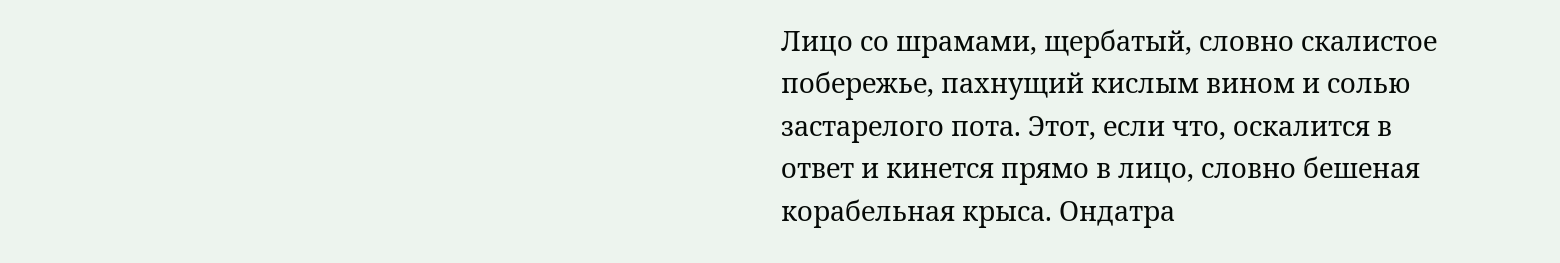Лицо со шрамами, щербатый, словно скалистое побережье, пахнущий кислым вином и солью застарелого пота. Этот, если что, оскалится в ответ и кинется прямо в лицо, словно бешеная корабельная крыса. Ондатра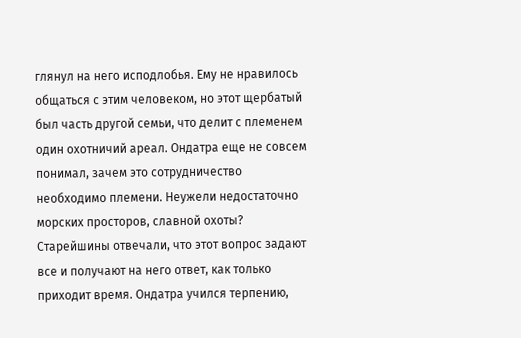глянул на него исподлобья. Ему не нравилось общаться с этим человеком, но этот щербатый был часть другой семьи, что делит с племенем один охотничий ареал. Ондатра еще не совсем понимал, зачем это сотрудничество необходимо племени. Неужели недостаточно морских просторов, славной охоты? Старейшины отвечали, что этот вопрос задают все и получают на него ответ, как только приходит время. Ондатра учился терпению,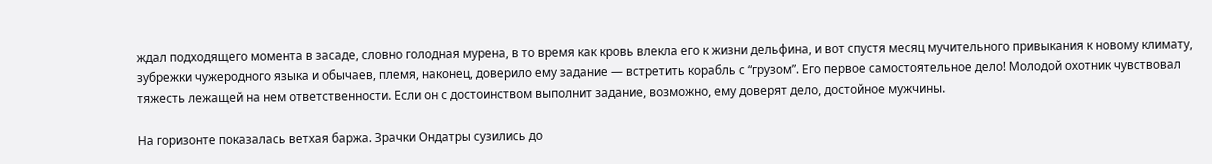ждал подходящего момента в засаде, словно голодная мурена, в то время как кровь влекла его к жизни дельфина, и вот спустя месяц мучительного привыкания к новому климату, зубрежки чужеродного языка и обычаев, племя, наконец, доверило ему задание — встретить корабль с “грузом”. Его первое самостоятельное дело! Молодой охотник чувствовал тяжесть лежащей на нем ответственности. Если он с достоинством выполнит задание, возможно, ему доверят дело, достойное мужчины.

На горизонте показалась ветхая баржа. Зрачки Ондатры сузились до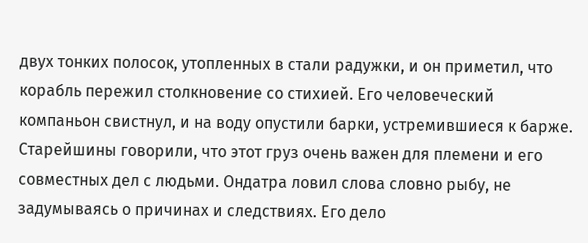двух тонких полосок, утопленных в стали радужки, и он приметил, что корабль пережил столкновение со стихией. Его человеческий компаньон свистнул, и на воду опустили барки, устремившиеся к барже. Старейшины говорили, что этот груз очень важен для племени и его совместных дел с людьми. Ондатра ловил слова словно рыбу, не задумываясь о причинах и следствиях. Его дело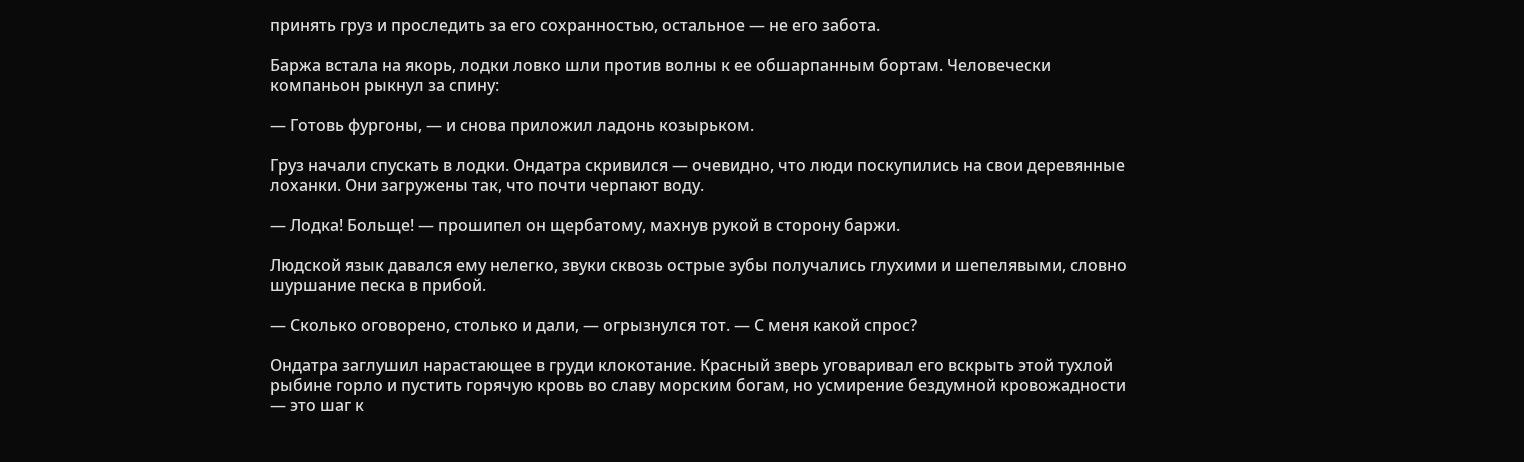принять груз и проследить за его сохранностью, остальное — не его забота.

Баржа встала на якорь, лодки ловко шли против волны к ее обшарпанным бортам. Человечески компаньон рыкнул за спину:

— Готовь фургоны, — и снова приложил ладонь козырьком.

Груз начали спускать в лодки. Ондатра скривился — очевидно, что люди поскупились на свои деревянные лоханки. Они загружены так, что почти черпают воду.

— Лодка! Больще! — прошипел он щербатому, махнув рукой в сторону баржи.

Людской язык давался ему нелегко, звуки сквозь острые зубы получались глухими и шепелявыми, словно шуршание песка в прибой.

— Сколько оговорено, столько и дали, — огрызнулся тот. — С меня какой спрос?

Ондатра заглушил нарастающее в груди клокотание. Красный зверь уговаривал его вскрыть этой тухлой рыбине горло и пустить горячую кровь во славу морским богам, но усмирение бездумной кровожадности — это шаг к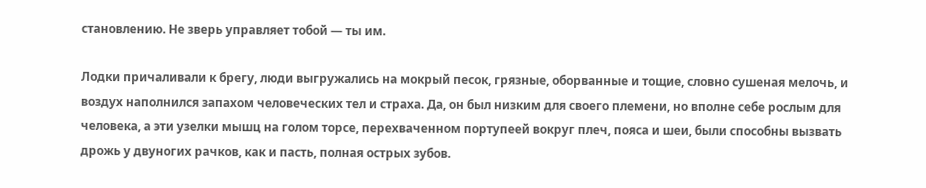становлению. Не зверь управляет тобой — ты им.

Лодки причаливали к брегу, люди выгружались на мокрый песок, грязные, оборванные и тощие, словно сушеная мелочь, и воздух наполнился запахом человеческих тел и страха. Да, он был низким для своего племени, но вполне себе рослым для человека, а эти узелки мышц на голом торсе, перехваченном портупеей вокруг плеч, пояса и шеи, были способны вызвать дрожь у двуногих рачков, как и пасть, полная острых зубов.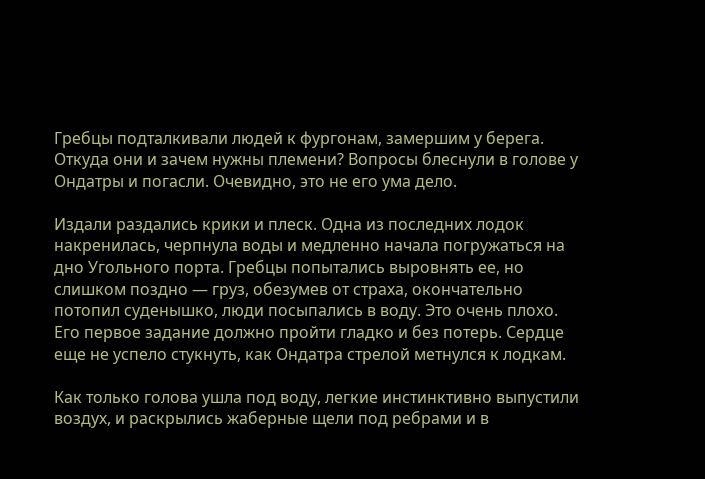Гребцы подталкивали людей к фургонам, замершим у берега. Откуда они и зачем нужны племени? Вопросы блеснули в голове у Ондатры и погасли. Очевидно, это не его ума дело.

Издали раздались крики и плеск. Одна из последних лодок накренилась, черпнула воды и медленно начала погружаться на дно Угольного порта. Гребцы попытались выровнять ее, но слишком поздно — груз, обезумев от страха, окончательно потопил суденышко, люди посыпались в воду. Это очень плохо. Его первое задание должно пройти гладко и без потерь. Сердце еще не успело стукнуть, как Ондатра стрелой метнулся к лодкам.

Как только голова ушла под воду, легкие инстинктивно выпустили воздух, и раскрылись жаберные щели под ребрами и в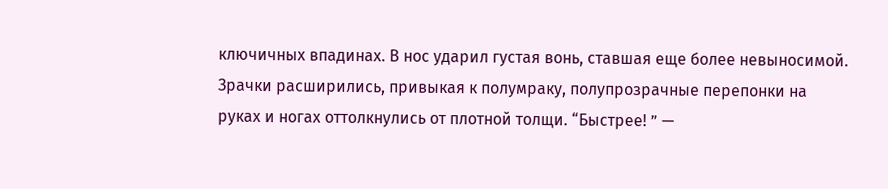ключичных впадинах. В нос ударил густая вонь, ставшая еще более невыносимой. Зрачки расширились, привыкая к полумраку, полупрозрачные перепонки на руках и ногах оттолкнулись от плотной толщи. “Быстрее! ” —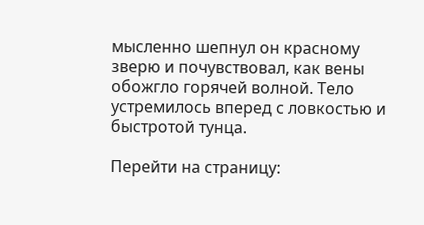мысленно шепнул он красному зверю и почувствовал, как вены обожгло горячей волной. Тело устремилось вперед с ловкостью и быстротой тунца.

Перейти на страницу: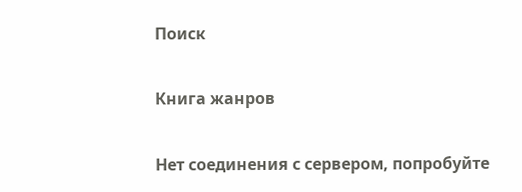Поиск

Книга жанров

Нет соединения с сервером, попробуйте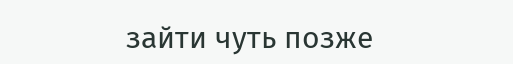зайти чуть позже